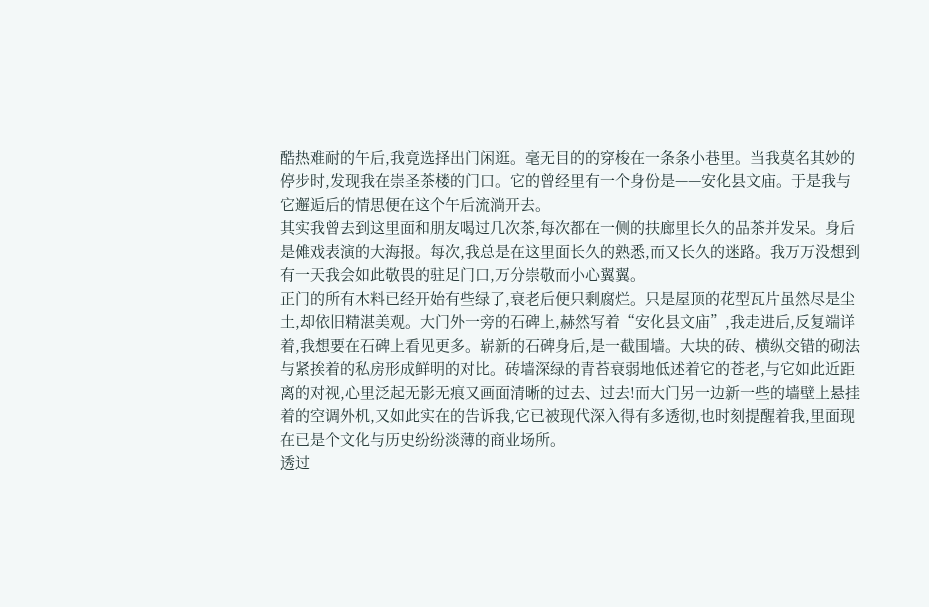酷热难耐的午后,我竟选择出门闲逛。毫无目的的穿梭在一条条小巷里。当我莫名其妙的停步时,发现我在崇圣茶楼的门口。它的曾经里有一个身份是——安化县文庙。于是我与它邂逅后的情思便在这个午后流淌开去。
其实我曾去到这里面和朋友喝过几次茶,每次都在一侧的扶廊里长久的品茶并发呆。身后是傩戏表演的大海报。每次,我总是在这里面长久的熟悉,而又长久的迷路。我万万没想到有一天我会如此敬畏的驻足门口,万分崇敬而小心翼翼。
正门的所有木料已经开始有些绿了,衰老后便只剩腐烂。只是屋顶的花型瓦片虽然尽是尘土,却依旧精湛美观。大门外一旁的石碑上,赫然写着“安化县文庙”,我走进后,反复端详着,我想要在石碑上看见更多。崭新的石碑身后,是一截围墙。大块的砖、横纵交错的砌法与紧挨着的私房形成鲜明的对比。砖墙深绿的青苔衰弱地低述着它的苍老,与它如此近距离的对视,心里泛起无影无痕又画面清晰的过去、过去!而大门另一边新一些的墙壁上悬挂着的空调外机,又如此实在的告诉我,它已被现代深入得有多透彻,也时刻提醒着我,里面现在已是个文化与历史纷纷淡薄的商业场所。
透过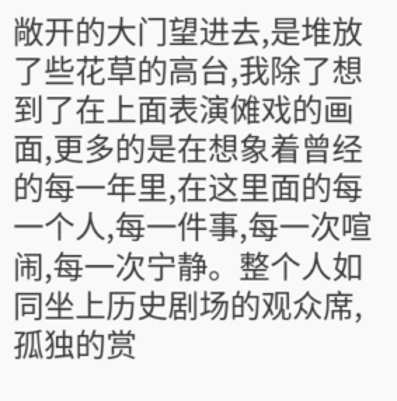敞开的大门望进去,是堆放了些花草的高台,我除了想到了在上面表演傩戏的画面,更多的是在想象着曾经的每一年里,在这里面的每一个人,每一件事,每一次喧闹,每一次宁静。整个人如同坐上历史剧场的观众席,孤独的赏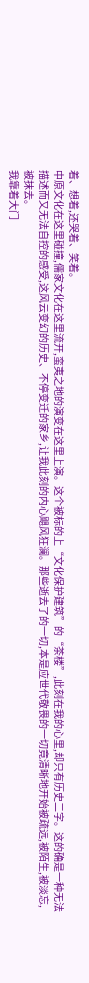着、想着,还哭着、笑着。
中原文化在这里碰撞,儒家文化在这里流开,蛮夷之地的演变在这里上演。这个被标的上“文化保护建筑”的“茶楼”,此刻在我的心里,却只有历史二字。这的确是一种无法描述而又无法自控的感受,这风云变幻的历史、不停变迁的家乡,让我此刻的内心飓风狂澜。那些逝去了的一切,本是应世代敬畏的一切竟清晰地开始被疏远,被陌生,被淡忘,被抹去。
我靠着大门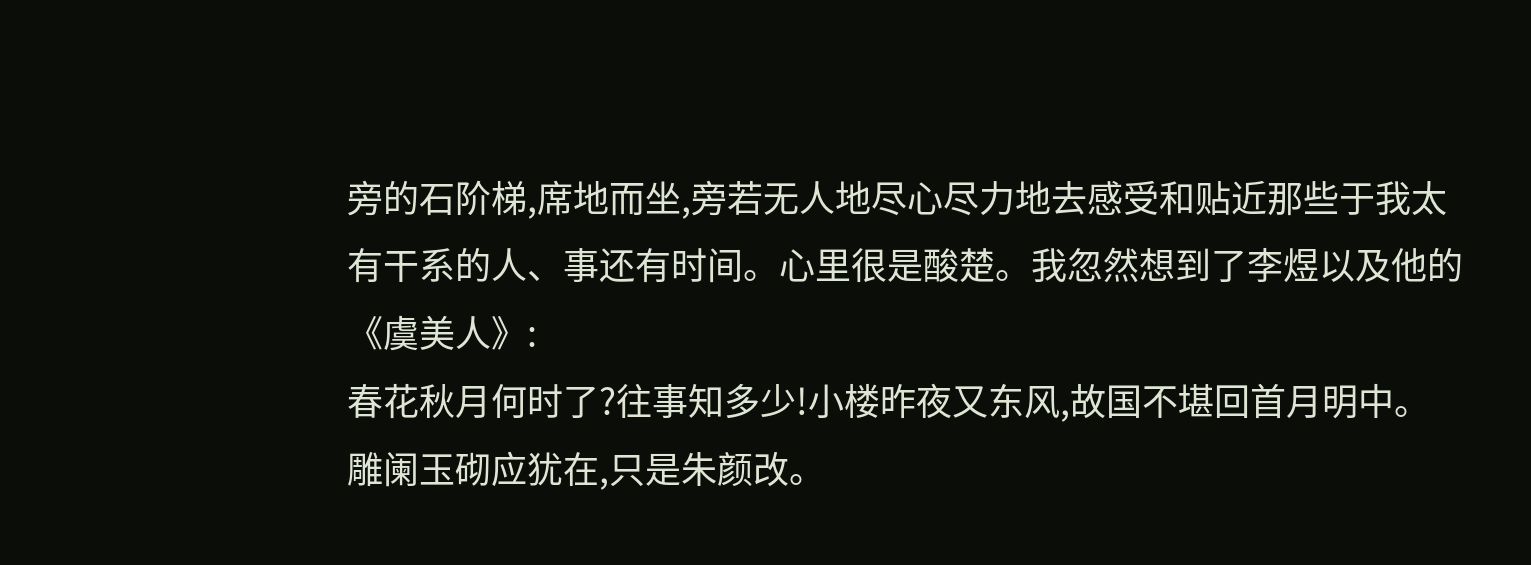旁的石阶梯,席地而坐,旁若无人地尽心尽力地去感受和贴近那些于我太有干系的人、事还有时间。心里很是酸楚。我忽然想到了李煜以及他的《虞美人》:
春花秋月何时了?往事知多少!小楼昨夜又东风,故国不堪回首月明中。
雕阑玉砌应犹在,只是朱颜改。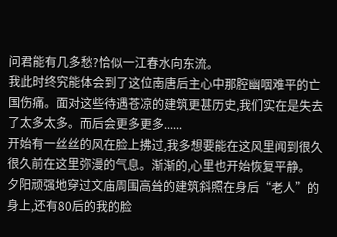问君能有几多愁?恰似一江春水向东流。
我此时终究能体会到了这位南唐后主心中那腔幽咽难平的亡国伤痛。面对这些待遇苍凉的建筑更甚历史,我们实在是失去了太多太多。而后会更多更多......
开始有一丝丝的风在脸上拂过,我多想要能在这风里闻到很久很久前在这里弥漫的气息。渐渐的,心里也开始恢复平静。
夕阳顽强地穿过文庙周围高耸的建筑斜照在身后“老人”的身上,还有80后的我的脸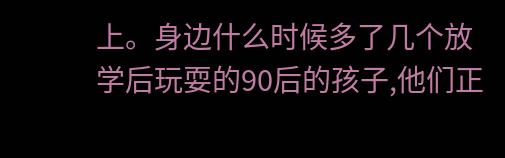上。身边什么时候多了几个放学后玩耍的90后的孩子,他们正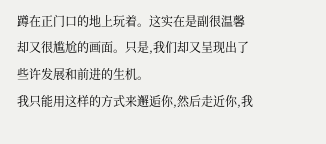蹲在正门口的地上玩着。这实在是副很温馨却又很尴尬的画面。只是,我们却又呈现出了些许发展和前进的生机。
我只能用这样的方式来邂逅你,然后走近你,我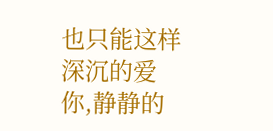也只能这样深沉的爱你,静静的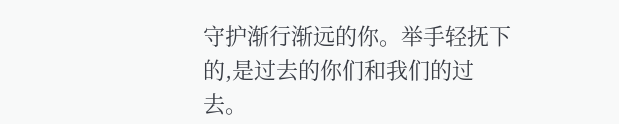守护渐行渐远的你。举手轻抚下的,是过去的你们和我们的过去。